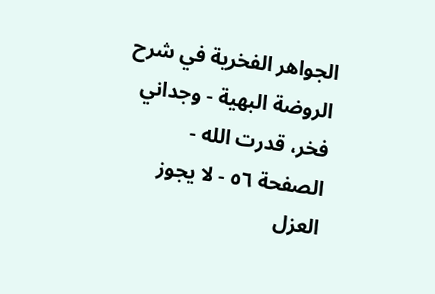الجواهر الفخرية في شرح الروضة البهية - وجداني فخر، قدرت الله - الصفحة ٥٦ - لا يجوز العزل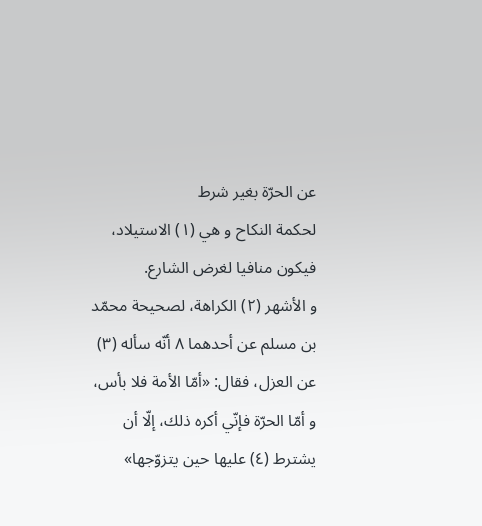عن الحرّة بغير شرط
لحكمة النكاح و هي (١) الاستيلاد، فيكون منافيا لغرض الشارع.
و الأشهر (٢) الكراهة، لصحيحة محمّد بن مسلم عن أحدهما ٨ أنّه سأله (٣) عن العزل، فقال: «أمّا الأمة فلا بأس، و أمّا الحرّة فإنّي أكره ذلك، إلّا أن يشترط (٤) عليها حين يتزوّجها»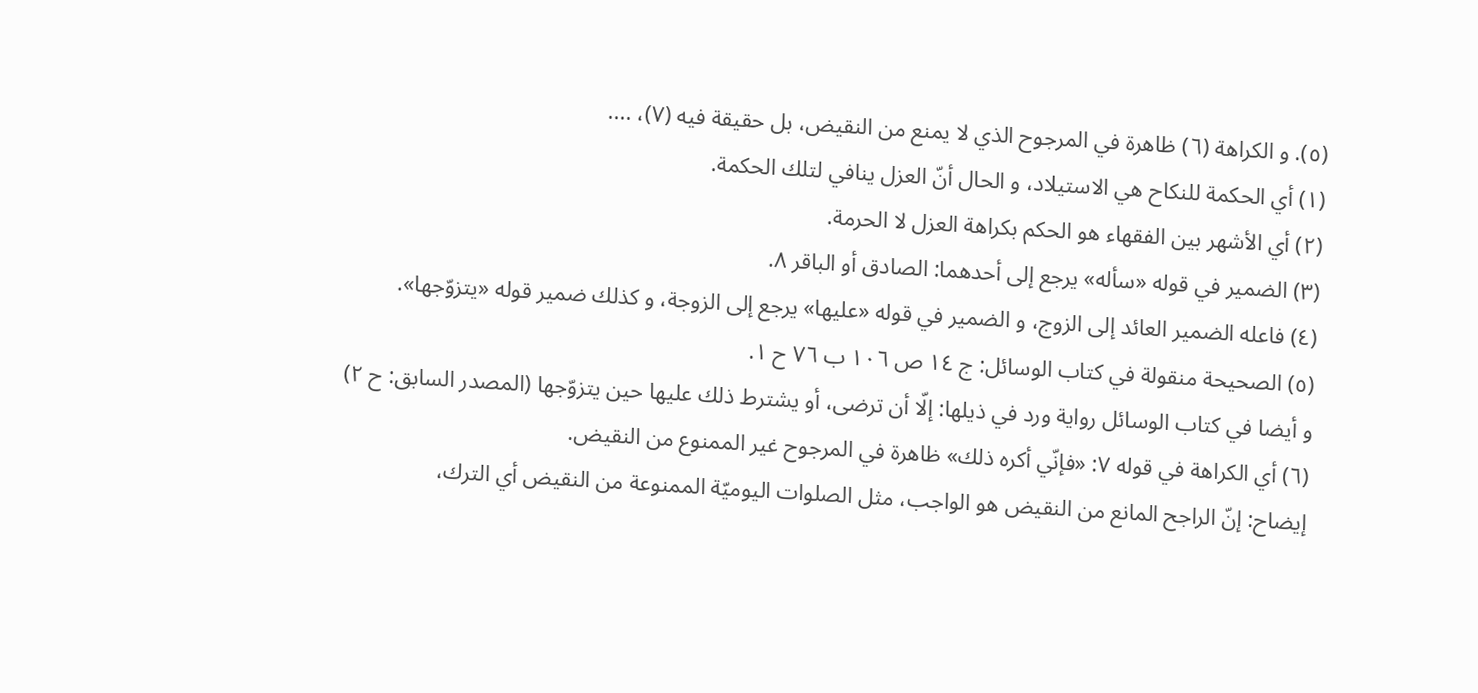(٥). و الكراهة (٦) ظاهرة في المرجوح الذي لا يمنع من النقيض، بل حقيقة فيه (٧)، ....
(١) أي الحكمة للنكاح هي الاستيلاد، و الحال أنّ العزل ينافي لتلك الحكمة.
(٢) أي الأشهر بين الفقهاء هو الحكم بكراهة العزل لا الحرمة.
(٣) الضمير في قوله «سأله» يرجع إلى أحدهما: الصادق أو الباقر ٨.
(٤) فاعله الضمير العائد إلى الزوج، و الضمير في قوله «عليها» يرجع إلى الزوجة، و كذلك ضمير قوله «يتزوّجها».
(٥) الصحيحة منقولة في كتاب الوسائل: ج ١٤ ص ١٠٦ ب ٧٦ ح ١.
و أيضا في كتاب الوسائل رواية ورد في ذيلها: إلّا أن ترضى، أو يشترط ذلك عليها حين يتزوّجها (المصدر السابق: ح ٢)
(٦) أي الكراهة في قوله ٧: «فإنّي أكره ذلك» ظاهرة في المرجوح غير الممنوع من النقيض.
إيضاح: إنّ الراجح المانع من النقيض هو الواجب، مثل الصلوات اليوميّة الممنوعة من النقيض أي الترك،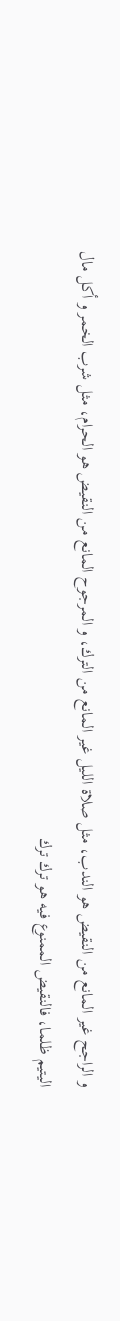و الراجح غير المانع من النقيض هو الندب، مثل صلاة الليل غير المانع من الترك، و المرجوح المانع من النقيض هو الحرام، مثل شرب الخمر و أكل مال اليتيم ظلما، فالنقيض الممنوع فيه هو ترك ترك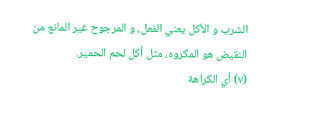الشرب و الأكل يعني الفعل، و المرجوح غير المانع من النقيض هو المكروه، مثل أكل لحم الحمير.
(٧) أي الكراهة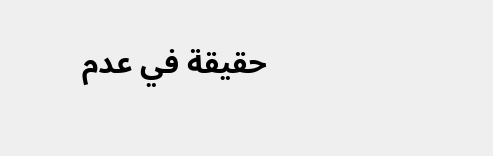حقيقة في عدم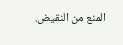المنع من النقيض.